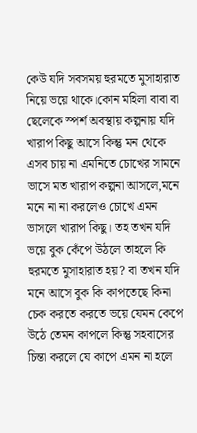কেউ যদি সবসময় হুরমতে মুসাহারাত নিয়ে ভয়ে থাকে।কোন মহিলা বাবা বা ছেলেকে স্পর্শ অবস্থায় কল্পনায় যদি খারাপ কিছু আসে কিন্তু মন থেকে এসব চায় না এমনিতে চোখের সামনে ভাসে মত খারাপ কল্পনা আসলে,মনে মনে না না করলেও চোখে এমন ভাসলে খারাপ কিছু। তহ তখন যদি ভয়ে বুক কেঁপে উঠলে তাহলে কি হুরমতে মুসাহারাত হয়? বা তখন যদি মনে আসে বুক কি কাপতেছে কিনা চেক করতে করতে ভয়ে যেমন কেপে উঠে তেমন কাপলে কিন্তু সহবাসের চিন্তা করলে যে কাপে এমন না হলে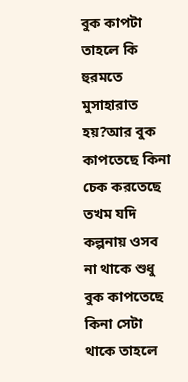বুক কাপটা তাহলে কি হুরমতে মুসাহারাত হয়?আর বুক কাপতেছে কিনা চেক করতেছে তখম যদি কল্পনায় ওসব না থাকে শুধু বুক কাপতেছে কিনা সেটা থাকে তাহলে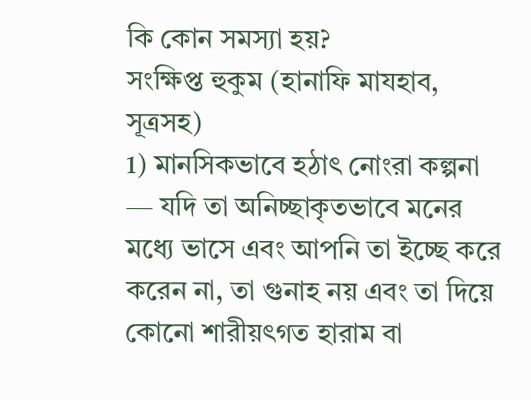কি কোন সমস্যা হয়?
সংক্ষিপ্ত হুকুম (হানাফি মাযহাব, সূত্রসহ)
1) মানসিকভাবে হঠাৎ নোংরা কল্পনা — যদি তা অনিচ্ছাকৃতভাবে মনের মধ্যে ভাসে এবং আপনি তা ইচ্ছে করে করেন না, তা গুনাহ নয় এবং তা দিয়ে কোনো শারীয়ৎগত হারাম বা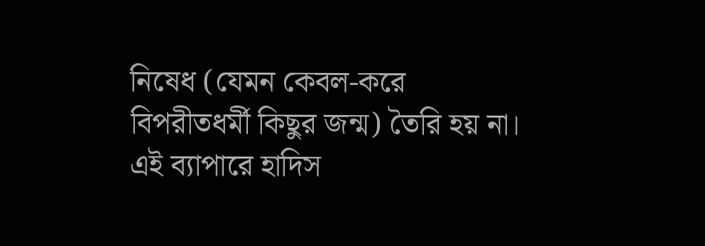নিষেধ (যেমন কেবল‑করে বিপরীতধর্মী কিছুর জন্ম) তৈরি হয় না। এই ব্যাপারে হাদিস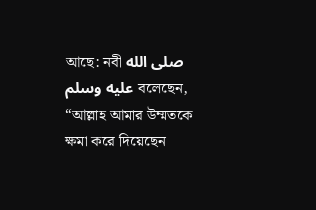আছে: নবী صلى الله عليه وسلم বলেছেন, “আল্লাহ আমার উম্মতকে ক্ষমা করে দিয়েছেন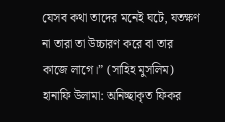যেসব কথা তাদের মনেই ঘটে, যতক্ষণ না তারা তা উচ্চারণ করে বা তার কাজে লাগে।” (সাহিহ মুসলিম) হানাফি উলামা: অনিচ্ছাকৃত ফিকর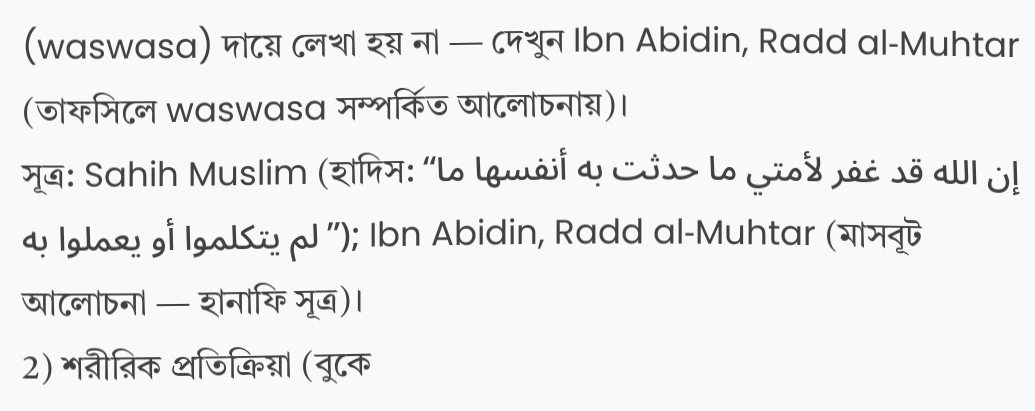(waswasa) দায়ে লেখা হয় না — দেখুন Ibn Abidin, Radd al‑Muhtar (তাফসিলে waswasa সম্পর্কিত আলোচনায়)।
সূত্র: Sahih Muslim (হাদিস: “إن الله قد غفر لأمتي ما حدثت به أنفسها ما لم يتكلموا أو يعملوا به”); Ibn Abidin, Radd al‑Muhtar (মাসবূট আলোচনা — হানাফি সূত্র)।
2) শরীরিক প্রতিক্রিয়া (বুকে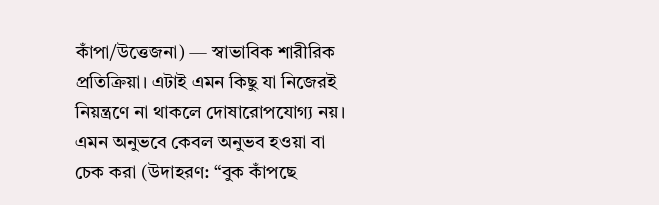কাঁপা/উত্তেজনা) — স্বাভাবিক শারীরিক প্রতিক্রিয়া। এটাই এমন কিছু যা নিজেরই নিয়ন্ত্রণে না থাকলে দোষারোপযোগ্য নয়। এমন অনুভবে কেবল অনুভব হওয়া বা চেক করা (উদাহরণ: “বুক কাঁপছে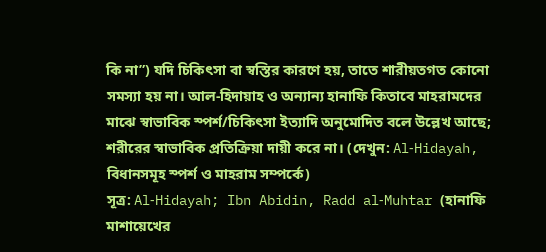কি না”) যদি চিকিৎসা বা স্বস্তির কারণে হয়, তাতে শারীয়তগত কোনো সমস্যা হয় না। আল‑হিদায়াহ ও অন্যান্য হানাফি কিতাবে মাহরামদের মাঝে স্বাভাবিক স্পর্শ/চিকিৎসা ইত্যাদি অনুমোদিত বলে উল্লেখ আছে; শরীরের স্বাভাবিক প্রতিক্রিয়া দায়ী করে না। (দেখুন: Al‑Hidayah, বিধানসমূহ স্পর্শ ও মাহরাম সম্পর্কে)
সূত্র: Al‑Hidayah; Ibn Abidin, Radd al‑Muhtar (হানাফি মাশায়েখের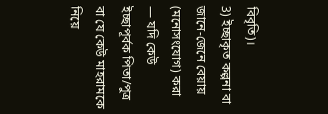বিবৃতি)।
3) ইচ্ছাকৃত কল্পনা বা জানে‑জেনে বেয়ায় (মনোসংযোগ) করা — যদি কেউ ইচ্ছাপূর্বক পিতা/পুত্র বা যে কেউ মাহরামকে নিয়ে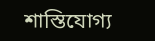শাস্তিযোগ্য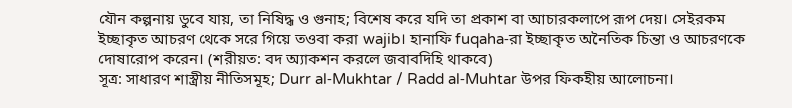যৌন কল্পনায় ডুবে যায়, তা নিষিদ্ধ ও গুনাহ; বিশেষ করে যদি তা প্রকাশ বা আচারকলাপে রূপ দেয়। সেইরকম ইচ্ছাকৃত আচরণ থেকে সরে গিয়ে তওবা করা wajib। হানাফি fuqaha‑রা ইচ্ছাকৃত অনৈতিক চিন্তা ও আচরণকে দোষারোপ করেন। (শরীয়ত: বদ অ্যাকশন করলে জবাবদিহি থাকবে)
সূত্র: সাধারণ শাস্ত্রীয় নীতিসমূহ; Durr al‑Mukhtar / Radd al‑Muhtar উপর ফিকহীয় আলোচনা।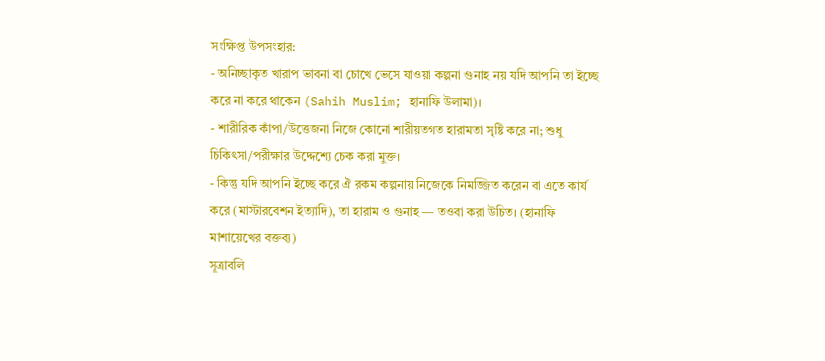সংক্ষিপ্ত উপসংহার:
- অনিচ্ছাকৃত খারাপ ভাবনা বা চোখে ভেসে যাওয়া কল্পনা গুনাহ নয় যদি আপনি তা ইচ্ছে করে না করে থাকেন (Sahih Muslim; হানাফি উলামা)।
- শারীরিক কাঁপা/উত্তেজনা নিজে কোনো শারীয়তগত হারামতা সৃষ্টি করে না; শুধু চিকিৎসা/পরীক্ষার উদ্দেশ্যে চেক করা মুক্ত।
- কিন্তু যদি আপনি ইচ্ছে করে ঐ রকম কল্পনায় নিজেকে নিমজ্জিত করেন বা এতে কার্য করে (মাস্টারবেশন ইত্যাদি), তা হারাম ও গুনাহ — তওবা করা উচিত। (হানাফি মাশায়েখের বক্তব্য)
সূত্রাবলি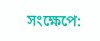সংক্ষেপে: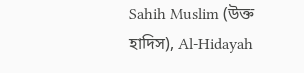Sahih Muslim (উক্ত হাদিস), Al‑Hidayah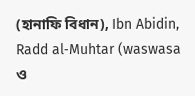(হানাফি বিধান), Ibn Abidin, Radd al‑Muhtar (waswasa ও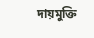দায়মুক্তি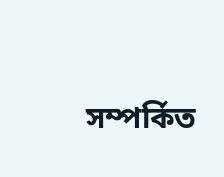সম্পর্কিত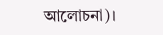আলোচনা)।